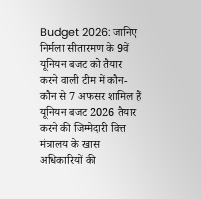Budget 2026: जानिए निर्मला सीतारमण के 9वें यूनियन बजट को तैयार करने वाली टीम में कौन-कौन से 7 अफसर शामिल हैं
यूनियन बजट 2026 तैयार करने की जिम्मेदारी वित्त मंत्रालय के खास अधिकारियों की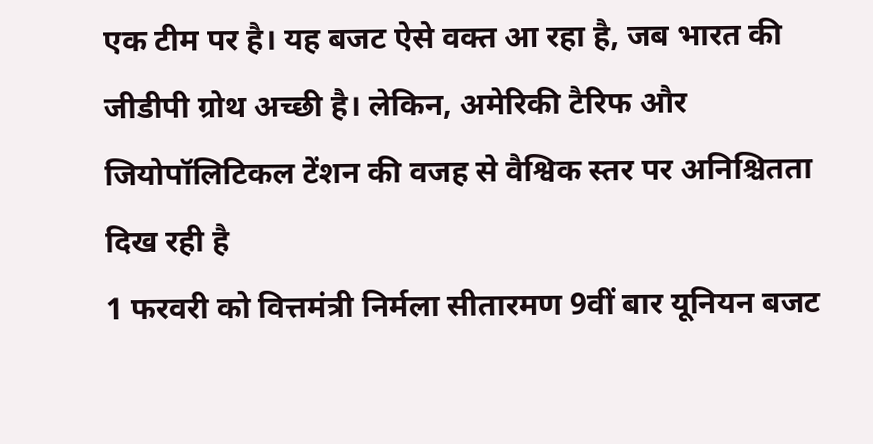एक टीम पर है। यह बजट ऐसे वक्त आ रहा है, जब भारत की जीडीपी ग्रोथ अच्छी है। लेकिन, अमेरिकी टैरिफ और जियोपॉलिटिकल टेंशन की वजह से वैश्विक स्तर पर अनिश्चितता दिख रही है
1 फरवरी को वित्तमंत्री निर्मला सीतारमण 9वीं बार यूनियन बजट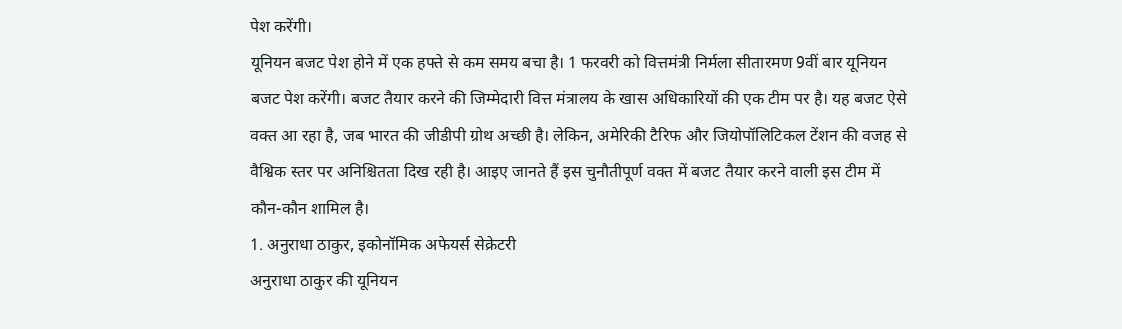पेश करेंगी।
यूनियन बजट पेश होने में एक हफ्ते से कम समय बचा है। 1 फरवरी को वित्तमंत्री निर्मला सीतारमण 9वीं बार यूनियन बजट पेश करेंगी। बजट तैयार करने की जिम्मेदारी वित्त मंत्रालय के खास अधिकारियों की एक टीम पर है। यह बजट ऐसे वक्त आ रहा है, जब भारत की जीडीपी ग्रोथ अच्छी है। लेकिन, अमेरिकी टैरिफ और जियोपॉलिटिकल टेंशन की वजह से वैश्विक स्तर पर अनिश्चितता दिख रही है। आइए जानते हैं इस चुनौतीपूर्ण वक्त में बजट तैयार करने वाली इस टीम में कौन-कौन शामिल है।
1. अनुराधा ठाकुर, इकोनॉमिक अफेयर्स सेक्रेटरी
अनुराधा ठाकुर की यूनियन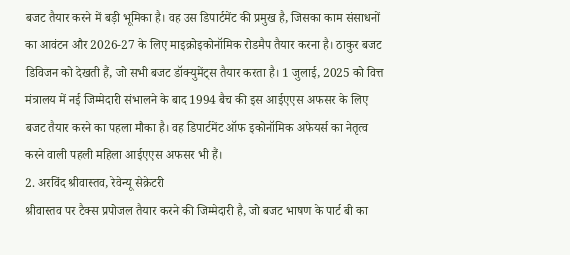बजट तैयार करने में बड़ी भूमिका है। वह उस डिपार्टमेंट की प्रमुख है, जिसका काम संसाधनों का आवंटन और 2026-27 के लिए माइक्रोइकोनॉमिक रोडमैप तैयार करना है। ठाकुर बजट डिविजन को देखती हैं, जो सभी बजट डॉक्युमेंट्स तैयार करता है। 1 जुलाई, 2025 को वित्त मंत्रालय में नई जिम्मेदारी संभालने के बाद 1994 बैच की इस आईएएस अफसर के लिए बजट तैयार करने का पहला मौका है। वह डिपार्टमेंट ऑफ इकोनॉमिक अफेयर्स का नेतृत्व करने वाली पहली महिला आईएएस अफसर भी हैं।
2. अरविंद श्रीवास्तव, रेवेन्यू सेक्रेटरी
श्रीवास्तव पर टैक्स प्रपोजल तैयार करने की जिम्मेदारी है, जो बजट भाषण के पार्ट बी का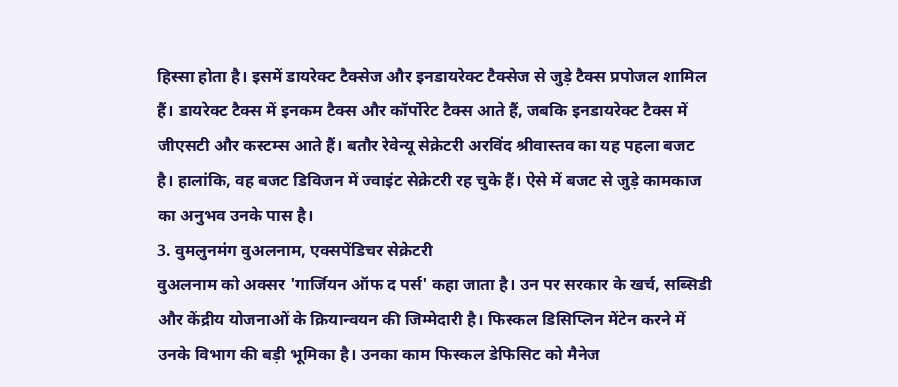हिस्सा होता है। इसमें डायरेक्ट टैक्सेज और इनडायरेक्ट टैक्सेज से जुड़े टैक्स प्रपोजल शामिल हैं। डायरेक्ट टैक्स में इनकम टैक्स और कॉर्पोरेट टैक्स आते हैं, जबकि इनडायरेक्ट टैक्स में जीएसटी और कस्टम्स आते हैं। बतौर रेवेन्यू सेक्रेटरी अरविंद श्रीवास्तव का यह पहला बजट है। हालांकि, वह बजट डिविजन में ज्वाइंट सेक्रेटरी रह चुके हैं। ऐसे में बजट से जुड़े कामकाज का अनुभव उनके पास है।
3. वुमलुनमंग वुअलनाम, एक्सपेंडिचर सेक्रेटरी
वुअलनाम को अक्सर 'गार्जियन ऑफ द पर्स' कहा जाता है। उन पर सरकार के खर्च, सब्सिडी और केंद्रीय योजनाओं के क्रियान्वयन की जिम्मेदारी है। फिस्कल डिसिप्लिन मेंटेन करने में उनके विभाग की बड़ी भूमिका है। उनका काम फिस्कल डेफिसिट को मैनेज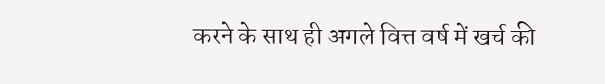करने के साथ ही अगले वित्त वर्ष में खर्च की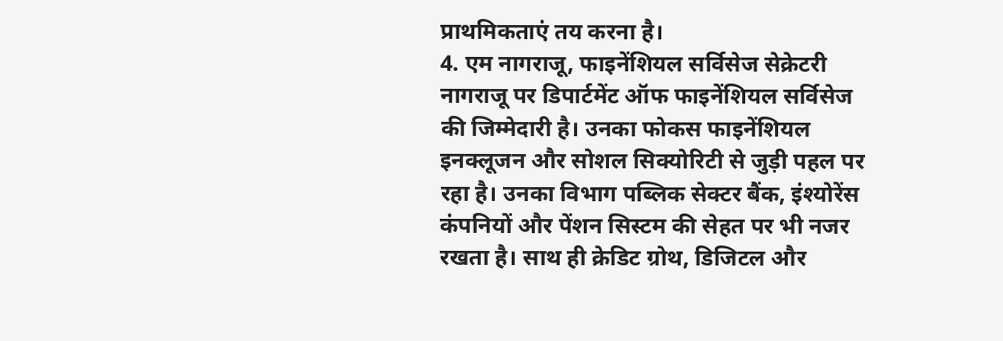प्राथमिकताएं तय करना है।
4. एम नागराजू, फाइनेंशियल सर्विसेज सेक्रेटरी
नागराजू पर डिपार्टमेंट ऑफ फाइनेंशियल सर्विसेज की जिम्मेदारी है। उनका फोकस फाइनेंशियल इनक्लूजन और सोशल सिक्योरिटी से जुड़ी पहल पर रहा है। उनका विभाग पब्लिक सेक्टर बैंक, इंश्योरेंस कंपनियों और पेंशन सिस्टम की सेहत पर भी नजर रखता है। साथ ही क्रेडिट ग्रोथ, डिजिटल और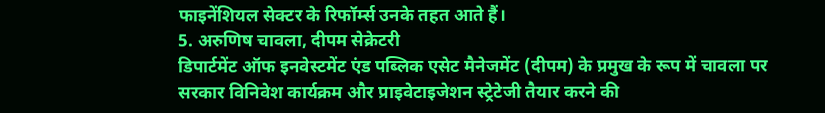फाइनेंशियल सेक्टर के रिफॉर्म्स उनके तहत आते हैं।
5. अरुणिष चावला, दीपम सेक्रेटरी
डिपार्टमेंट ऑफ इनवेस्टमेंट एंड पब्लिक एसेट मैनेजमेंट (दीपम) के प्रमुख के रूप में चावला पर सरकार विनिवेश कार्यक्रम और प्राइवेटाइजेशन स्ट्रेटेजी तैयार करने की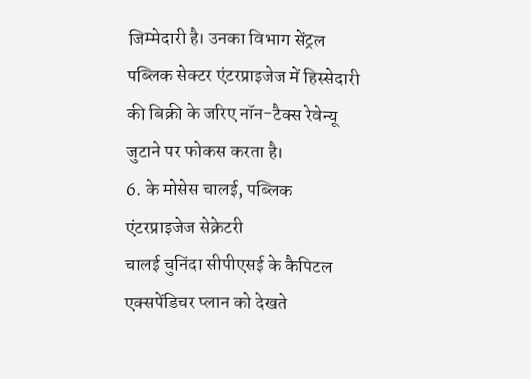जिम्मेदारी है। उनका विभाग सेंट्रल पब्लिक सेक्टर एंटरप्राइजेज में हिस्सेदारी की बिक्री के जरिए नॉन-टैक्स रेवेन्यू जुटाने पर फोकस करता है।
6. के मोसेस चालई, पब्लिक एंटरप्राइजेज सेक्रेटरी
चालई चुनिंदा सीपीएसई के कैपिटल एक्सपेंडिचर प्लान को देखते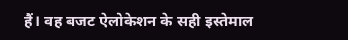हैं। वह बजट ऐलोकेशन के सही इस्तेमाल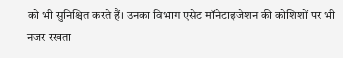को भी सुनिश्चित करते हैं। उनका विभाग एसेट मॉनेटाइजेशन की कोशिशों पर भी नजर रखता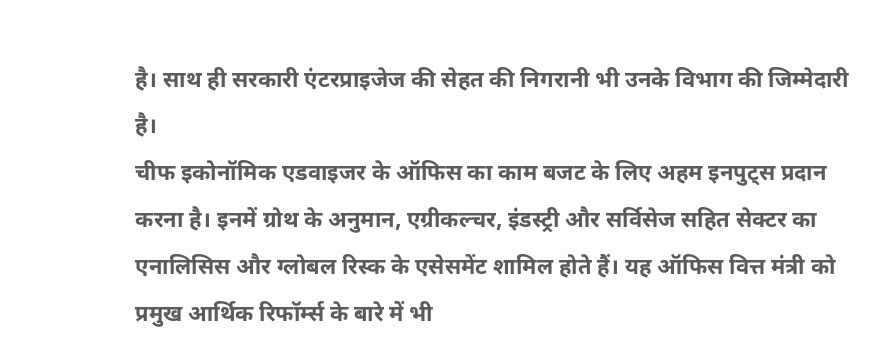है। साथ ही सरकारी एंटरप्राइजेज की सेहत की निगरानी भी उनके विभाग की जिम्मेदारी है।
चीफ इकोनॉमिक एडवाइजर के ऑफिस का काम बजट के लिए अहम इनपुट्स प्रदान करना है। इनमें ग्रोथ के अनुमान, एग्रीकल्चर, इंडस्ट्री और सर्विसेज सहित सेक्टर का एनालिसिस और ग्लोबल रिस्क के एसेसमेंट शामिल होते हैं। यह ऑफिस वित्त मंत्री को प्रमुख आर्थिक रिफॉर्म्स के बारे में भी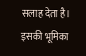सलाह देता है। इसकी भूमिका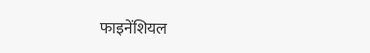फाइनेंशियल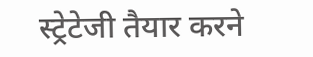स्ट्रेटेजी तैयार करने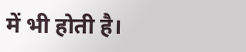में भी होती है।